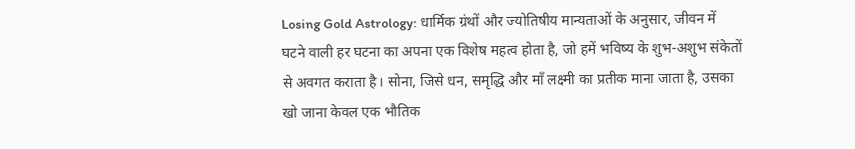Losing Gold Astrology: धार्मिक ग्रंथों और ज्योतिषीय मान्यताओं के अनुसार, जीवन में घटने वाली हर घटना का अपना एक विशेष महत्व होता है, जो हमें भविष्य के शुभ-अशुभ संकेतों से अवगत कराता है। सोना, जिसे धन, समृद्धि और माँ लक्ष्मी का प्रतीक माना जाता है, उसका खो जाना केवल एक भौतिक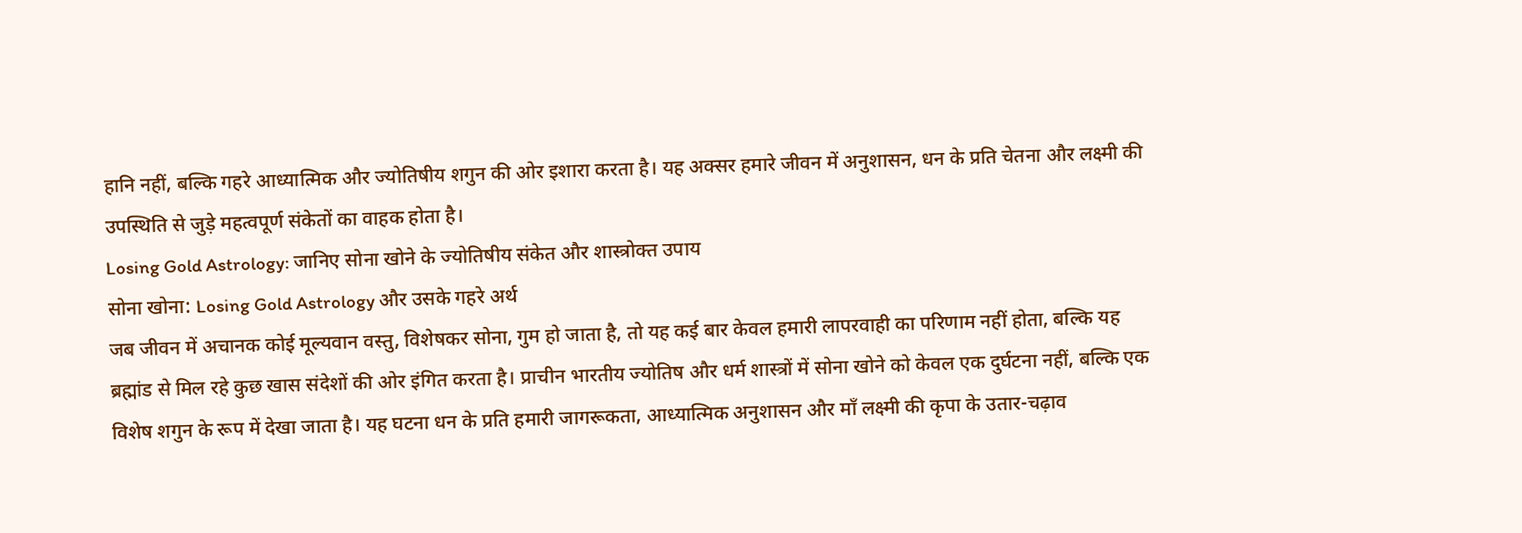हानि नहीं, बल्कि गहरे आध्यात्मिक और ज्योतिषीय शगुन की ओर इशारा करता है। यह अक्सर हमारे जीवन में अनुशासन, धन के प्रति चेतना और लक्ष्मी की उपस्थिति से जुड़े महत्वपूर्ण संकेतों का वाहक होता है।
Losing Gold Astrology: जानिए सोना खोने के ज्योतिषीय संकेत और शास्त्रोक्त उपाय
सोना खोना: Losing Gold Astrology और उसके गहरे अर्थ
जब जीवन में अचानक कोई मूल्यवान वस्तु, विशेषकर सोना, गुम हो जाता है, तो यह कई बार केवल हमारी लापरवाही का परिणाम नहीं होता, बल्कि यह ब्रह्मांड से मिल रहे कुछ खास संदेशों की ओर इंगित करता है। प्राचीन भारतीय ज्योतिष और धर्म शास्त्रों में सोना खोने को केवल एक दुर्घटना नहीं, बल्कि एक विशेष शगुन के रूप में देखा जाता है। यह घटना धन के प्रति हमारी जागरूकता, आध्यात्मिक अनुशासन और माँ लक्ष्मी की कृपा के उतार-चढ़ाव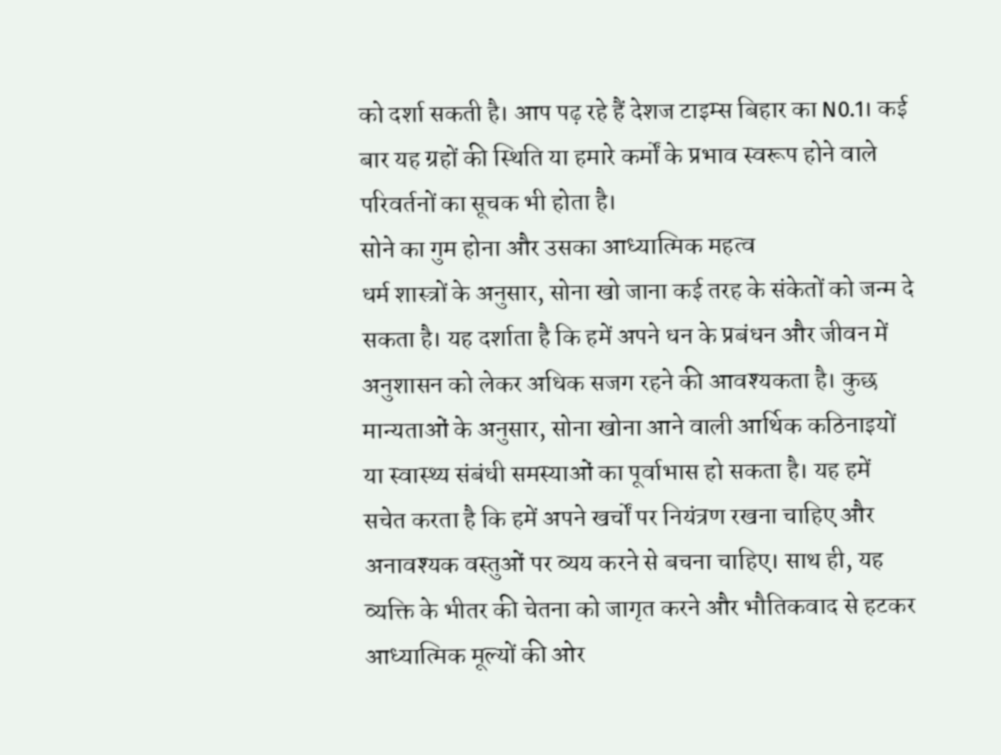को दर्शा सकती है। आप पढ़ रहे हैं देशज टाइम्स बिहार का N0.1। कई बार यह ग्रहों की स्थिति या हमारे कर्मों के प्रभाव स्वरूप होने वाले परिवर्तनों का सूचक भी होता है।
सोने का गुम होना और उसका आध्यात्मिक महत्व
धर्म शास्त्रों के अनुसार, सोना खो जाना कई तरह के संकेतों को जन्म दे सकता है। यह दर्शाता है कि हमें अपने धन के प्रबंधन और जीवन में अनुशासन को लेकर अधिक सजग रहने की आवश्यकता है। कुछ मान्यताओं के अनुसार, सोना खोना आने वाली आर्थिक कठिनाइयों या स्वास्थ्य संबंधी समस्याओं का पूर्वाभास हो सकता है। यह हमें सचेत करता है कि हमें अपने खर्चों पर नियंत्रण रखना चाहिए और अनावश्यक वस्तुओं पर व्यय करने से बचना चाहिए। साथ ही, यह व्यक्ति के भीतर की चेतना को जागृत करने और भौतिकवाद से हटकर आध्यात्मिक मूल्यों की ओर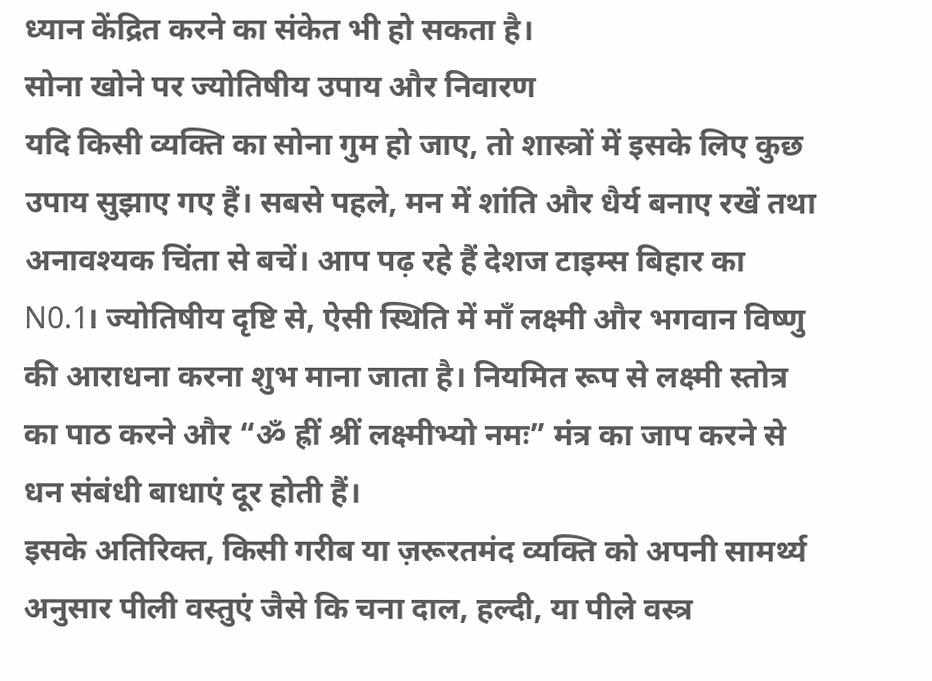ध्यान केंद्रित करने का संकेत भी हो सकता है।
सोना खोने पर ज्योतिषीय उपाय और निवारण
यदि किसी व्यक्ति का सोना गुम हो जाए, तो शास्त्रों में इसके लिए कुछ उपाय सुझाए गए हैं। सबसे पहले, मन में शांति और धैर्य बनाए रखें तथा अनावश्यक चिंता से बचें। आप पढ़ रहे हैं देशज टाइम्स बिहार का N0.1। ज्योतिषीय दृष्टि से, ऐसी स्थिति में माँ लक्ष्मी और भगवान विष्णु की आराधना करना शुभ माना जाता है। नियमित रूप से लक्ष्मी स्तोत्र का पाठ करने और “ॐ ह्रीं श्रीं लक्ष्मीभ्यो नमः” मंत्र का जाप करने से धन संबंधी बाधाएं दूर होती हैं।
इसके अतिरिक्त, किसी गरीब या ज़रूरतमंद व्यक्ति को अपनी सामर्थ्य अनुसार पीली वस्तुएं जैसे कि चना दाल, हल्दी, या पीले वस्त्र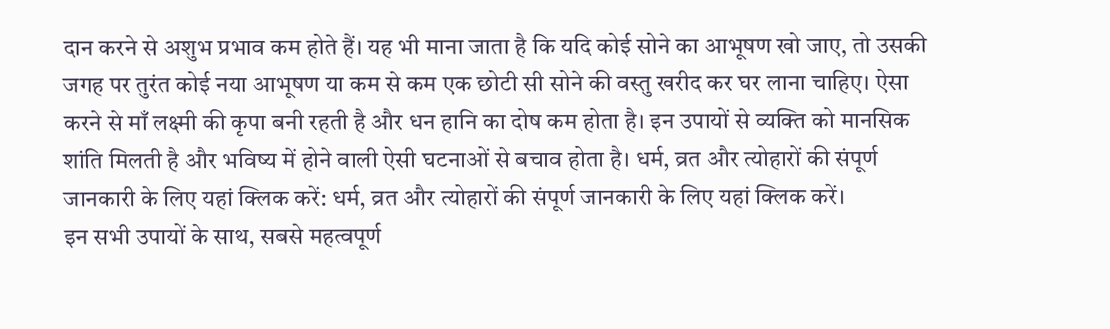दान करने से अशुभ प्रभाव कम होते हैं। यह भी माना जाता है कि यदि कोई सोने का आभूषण खो जाए, तो उसकी जगह पर तुरंत कोई नया आभूषण या कम से कम एक छोटी सी सोने की वस्तु खरीद कर घर लाना चाहिए। ऐसा करने से माँ लक्ष्मी की कृपा बनी रहती है और धन हानि का दोष कम होता है। इन उपायों से व्यक्ति को मानसिक शांति मिलती है और भविष्य में होने वाली ऐसी घटनाओं से बचाव होता है। धर्म, व्रत और त्योहारों की संपूर्ण जानकारी के लिए यहां क्लिक करें: धर्म, व्रत और त्योहारों की संपूर्ण जानकारी के लिए यहां क्लिक करें।
इन सभी उपायों के साथ, सबसे महत्वपूर्ण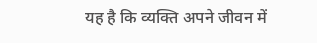यह है कि व्यक्ति अपने जीवन में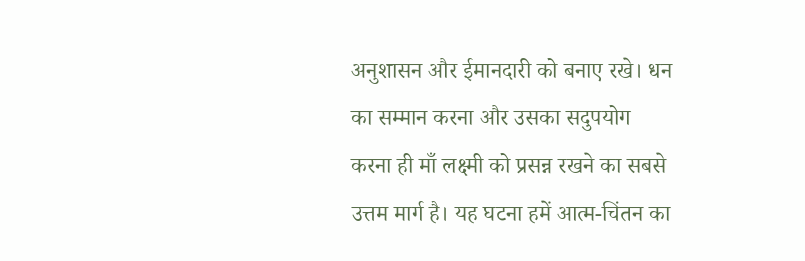अनुशासन और ईमानदारी को बनाए रखे। धन का सम्मान करना और उसका सदुपयोग करना ही माँ लक्ष्मी को प्रसन्न रखने का सबसे उत्तम मार्ग है। यह घटना हमें आत्म-चिंतन का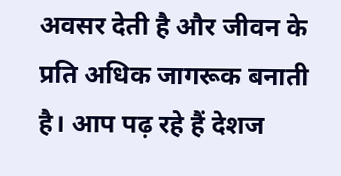अवसर देती है और जीवन के प्रति अधिक जागरूक बनाती है। आप पढ़ रहे हैं देशज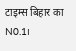टाइम्स बिहार का N0.1।